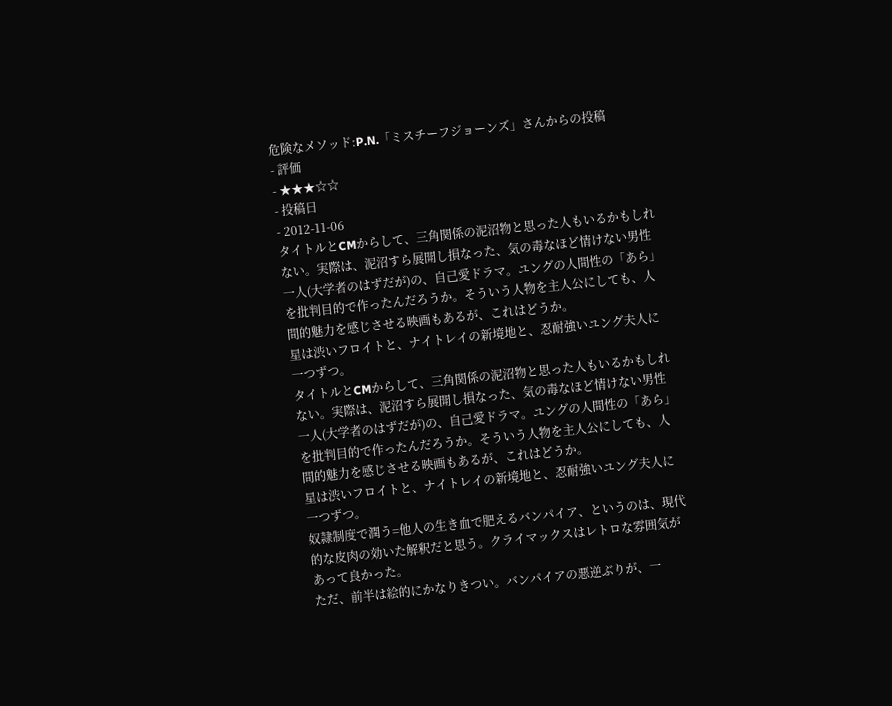危険なメソッド:P.N.「ミスチーフジョーンズ」さんからの投稿
- 評価
- ★★★☆☆
- 投稿日
- 2012-11-06
タイトルとCMからして、三角関係の泥沼物と思った人もいるかもしれない。実際は、泥沼すら展開し損なった、気の毒なほど情けない男性一人(大学者のはずだが)の、自己愛ドラマ。ユングの人間性の「あら」を批判目的で作ったんだろうか。そういう人物を主人公にしても、人間的魅力を感じさせる映画もあるが、これはどうか。
星は渋いフロイトと、ナイトレイの新境地と、忍耐強いユング夫人に一つずつ。
タイトルとCMからして、三角関係の泥沼物と思った人もいるかもしれない。実際は、泥沼すら展開し損なった、気の毒なほど情けない男性一人(大学者のはずだが)の、自己愛ドラマ。ユングの人間性の「あら」を批判目的で作ったんだろうか。そういう人物を主人公にしても、人間的魅力を感じさせる映画もあるが、これはどうか。
星は渋いフロイトと、ナイトレイの新境地と、忍耐強いユング夫人に一つずつ。
奴隷制度で潤う=他人の生き血で肥えるバンパイア、というのは、現代的な皮肉の効いた解釈だと思う。クライマックスはレトロな雰囲気があって良かった。
ただ、前半は絵的にかなりきつい。バンパイアの悪逆ぶりが、一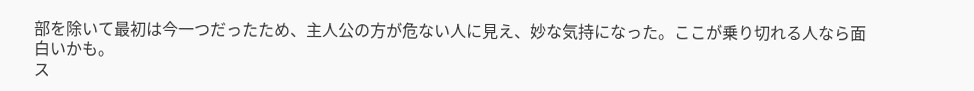部を除いて最初は今一つだったため、主人公の方が危ない人に見え、妙な気持になった。ここが乗り切れる人なら面白いかも。
ス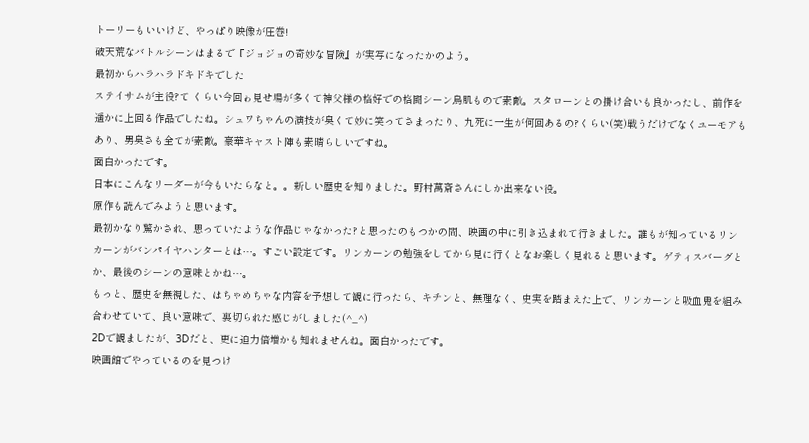トーリーもいいけど、やっぱり映像が圧巻!
破天荒なバトルシーンはまるで『ジョジョの奇妙な冒険』が実写になったかのよう。
最初からハラハラドキドキでした
ステイサムが主役?て くらい今回ゎ見せ場が多くて神父様の格好での格闘シーン鳥肌もので素敵。スタローンとの掛け合いも良かったし、前作を遥かに上回る作品でしたね。シュワちゃんの演技が臭くて妙に笑ってさまったり、九死に一生が何回あるの?くらい(笑)戦うだけでなくユーモアもあり、男臭さも全てが素敵。豪華キャスト陣も素晴らしいですね。
面白かったです。
日本にこんなリーダーが今もいたらなと。。新しい歴史を知りました。野村萬斎さんにしか出来ない役。
原作も読んでみようと思います。
最初かなり驚かされ、思っていたような作品じゃなかった?と思ったのもつかの間、映画の中に引き込まれて行きました。誰もが知っているリンカーンがバンパイヤハンターとは…。すごい設定です。リンカーンの勉強をしてから見に行くとなお楽しく見れると思います。ゲティスバーグとか、最後のシーンの意味とかね…。
もっと、歴史を無視した、はちゃめちゃな内容を予想して観に行ったら、キチンと、無理なく、史実を踏まえた上で、リンカーンと吸血鬼を組み合わせていて、良い意味で、裏切られた感じがしました(^_^)
2Dで観ましたが、3Dだと、更に迫力倍増かも知れませんね。面白かったです。
映画館でやっているのを見つけ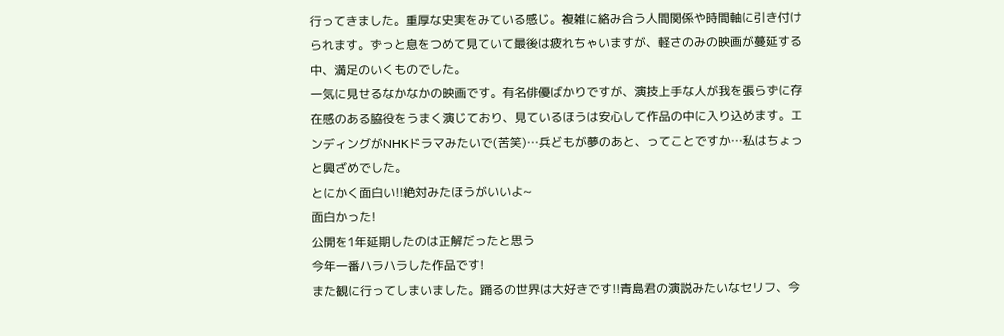行ってきました。重厚な史実をみている感じ。複雑に絡み合う人間関係や時間軸に引き付けられます。ずっと息をつめて見ていて最後は疲れちゃいますが、軽さのみの映画が蔓延する中、満足のいくものでした。
一気に見せるなかなかの映画です。有名俳優ばかりですが、演技上手な人が我を張らずに存在感のある脇役をうまく演じており、見ているほうは安心して作品の中に入り込めます。エンディングがNHKドラマみたいで(苦笑)…兵どもが夢のあと、ってことですか…私はちょっと興ざめでした。
とにかく面白い!!絶対みたほうがいいよ~
面白かった!
公開を1年延期したのは正解だったと思う
今年一番ハラハラした作品です!
また観に行ってしまいました。踊るの世界は大好きです!!青島君の演説みたいなセリフ、今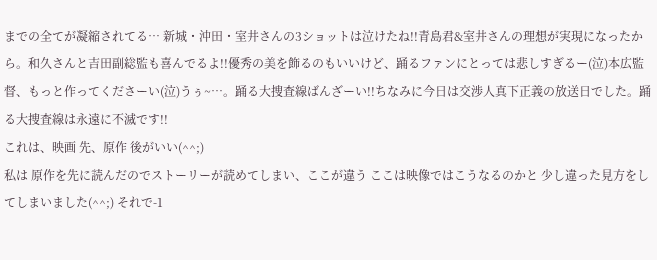までの全てが凝縮されてる… 新城・沖田・室井さんの3ショットは泣けたね!!青島君&室井さんの理想が実現になったから。和久さんと吉田副総監も喜んでるよ!!優秀の美を飾るのもいいけど、踊るファンにとっては悲しすぎるー(泣)本広監督、もっと作ってくださーい(泣)うぅ~…。踊る大捜査線ばんざーい!!ちなみに今日は交渉人真下正義の放送日でした。踊る大捜査線は永遠に不滅です!!
これは、映画 先、原作 後がいい(^^;)
私は 原作を先に読んだのでストーリーが読めてしまい、ここが違う ここは映像ではこうなるのかと 少し違った見方をしてしまいました(^^;) それで-1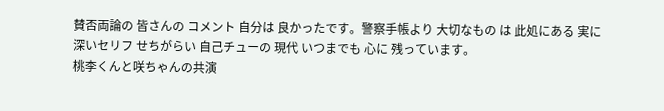賛否両論の 皆さんの コメント 自分は 良かったです。警察手帳より 大切なもの は 此処にある 実に 深いセリフ せちがらい 自己チューの 現代 いつまでも 心に 残っています。
桃李くんと咲ちゃんの共演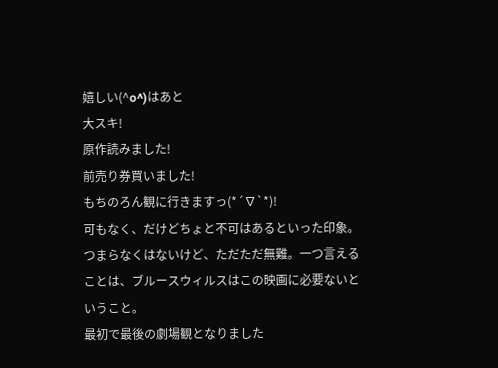嬉しい(^o^)はあと
大スキ!
原作読みました!
前売り券買いました!
もちのろん観に行きますっ(*´∇`*)!
可もなく、だけどちょと不可はあるといった印象。つまらなくはないけど、ただただ無難。一つ言えることは、ブルースウィルスはこの映画に必要ないということ。
最初で最後の劇場観となりました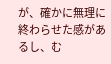が、確かに無理に終わらせた感があるし、む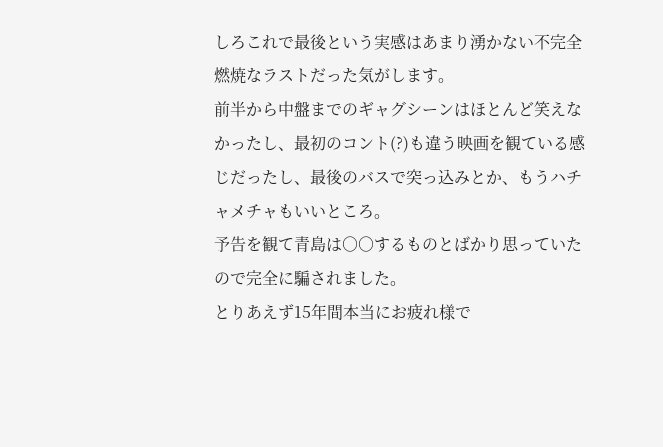しろこれで最後という実感はあまり湧かない不完全燃焼なラストだった気がします。
前半から中盤までのギャグシーンはほとんど笑えなかったし、最初のコント(?)も違う映画を観ている感じだったし、最後のバスで突っ込みとか、もうハチャメチャもいいところ。
予告を観て青島は○○するものとばかり思っていたので完全に騙されました。
とりあえず15年間本当にお疲れ様で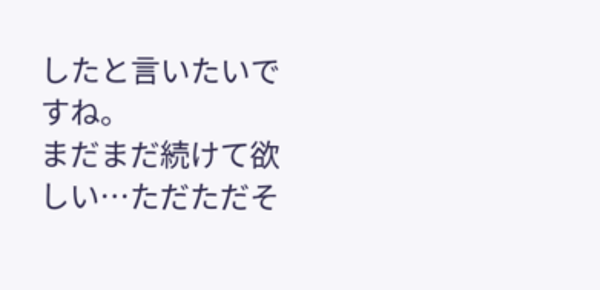したと言いたいですね。
まだまだ続けて欲しい…ただただそ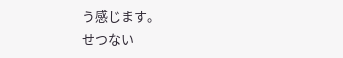う感じます。
せつない